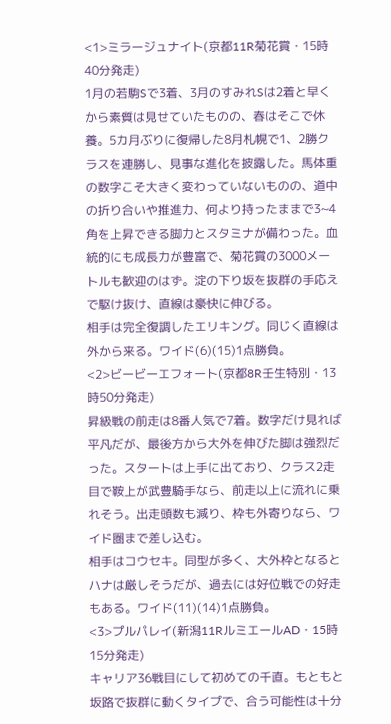<1>ミラージュナイト(京都11R菊花賞・15時40分発走)
1月の若駒Sで3着、3月のすみれSは2着と早くから素質は見せていたものの、春はそこで休養。5カ月ぶりに復帰した8月札幌で1、2勝クラスを連勝し、見事な進化を披露した。馬体重の数字こそ大きく変わっていないものの、道中の折り合いや推進力、何より持ったままで3~4角を上昇できる脚力とスタミナが備わった。血統的にも成長力が豊富で、菊花賞の3000メートルも歓迎のはず。淀の下り坂を抜群の手応えで駆け抜け、直線は豪快に伸びる。
相手は完全復調したエリキング。同じく直線は外から来る。ワイド(6)(15)1点勝負。
<2>ビービーエフォート(京都8R壬生特別・13時50分発走)
昇級戦の前走は8番人気で7着。数字だけ見れば平凡だが、最後方から大外を伸びた脚は強烈だった。スタートは上手に出ており、クラス2走目で鞍上が武豊騎手なら、前走以上に流れに乗れそう。出走頭数も減り、枠も外寄りなら、ワイド圏まで差し込む。
相手はコウセキ。同型が多く、大外枠となるとハナは厳しそうだが、過去には好位戦での好走もある。ワイド(11)(14)1点勝負。
<3>プルパレイ(新潟11RルミエールAD・15時15分発走)
キャリア36戦目にして初めての千直。もともと坂路で抜群に動くタイプで、合う可能性は十分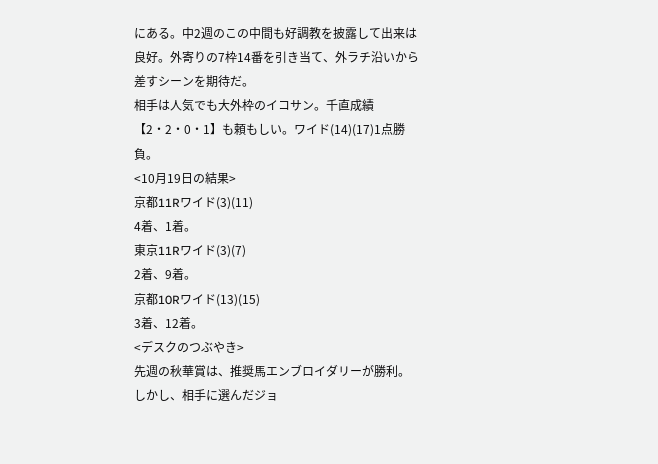にある。中2週のこの中間も好調教を披露して出来は良好。外寄りの7枠14番を引き当て、外ラチ沿いから差すシーンを期待だ。
相手は人気でも大外枠のイコサン。千直成績【2・2・0・1】も頼もしい。ワイド(14)(17)1点勝負。
<10月19日の結果>
京都11Rワイド(3)(11)
4着、1着。
東京11Rワイド(3)(7)
2着、9着。
京都10Rワイド(13)(15)
3着、12着。
<デスクのつぶやき>
先週の秋華賞は、推奨馬エンブロイダリーが勝利。しかし、相手に選んだジョ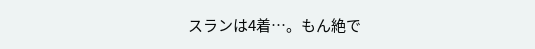スランは4着…。もん絶で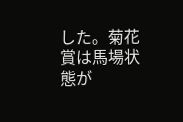した。菊花賞は馬場状態が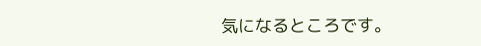気になるところです。